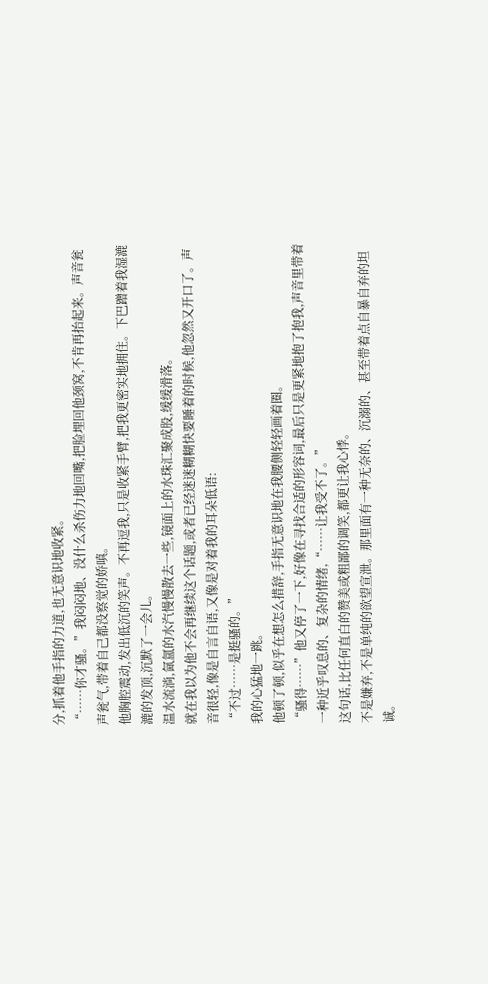分,抓着他手指的力道,也无意识地收紧。
“……你才骚。”我闷闷地、没什么杀伤力地回嘴,把脸埋回他颈窝,不肯再抬起来。声音瓮声瓮气,带着自己都没察觉的娇嗔。
他胸腔震动,发出低沉的笑声。不再逗我,只是收紧手臂,把我更密实地拥住。下巴蹭着我湿漉漉的发顶,沉默了一会儿。
温水流淌,氤氲的水汽慢慢散去一些,镜面上的水珠汇聚成股,缓缓滑落。
就在我以为他不会再继续这个话题,或者已经迷迷糊糊快要睡着的时候,他忽然又开口了。声音很轻,像是自言自语,又像是对着我的耳朵低语:
“不过……是挺骚的。”
我的心猛地一跳。
他顿了顿,似乎在想怎么措辞,手指无意识地在我腰侧轻轻画着圈。
“骚得……”他又停了一下,好像在寻找合适的形容词,最后只是更紧地抱了抱我,声音里带着一种近乎叹息的、复杂的情绪,“……让我受不了。”
这句话,比任何直白的赞美或粗鄙的调笑,都更让我心悸。
不是嫌弃,不是单纯的欲望宣泄。那里面有一种无奈的、沉溺的、甚至带着点自暴自弃的坦诚。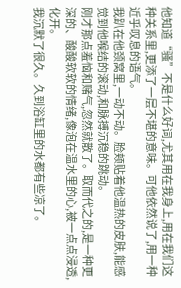他知道“骚”不是什么好词,尤其用在我身上,用在我们这种关系里,更添了一层不堪的意味。可他依然说了,用一种近乎叹息的语气。
我趴在他颈窝里,一动不动。脸颊贴着他温热的皮肤,能感觉到他喉结的滚动,和脉搏沉稳的跳动。
刚才那点羞恼和赌气,忽然就散了。取而代之的,是一种更深的、酸酸软软的情绪,像泡在温水里的心,被一点点浸透,化开。
我沉默了很久。久到浴缸里的水都有些凉了。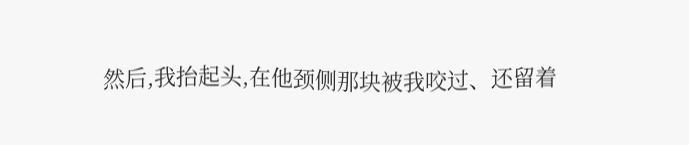然后,我抬起头,在他颈侧那块被我咬过、还留着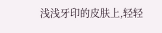浅浅牙印的皮肤上,轻轻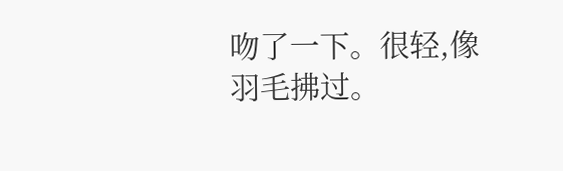吻了一下。很轻,像羽毛拂过。